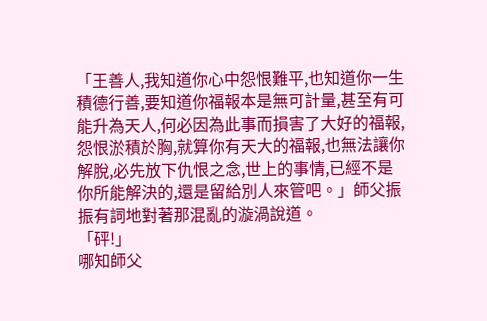「王善人,我知道你心中怨恨難平,也知道你一生積德行善,要知道你福報本是無可計量,甚至有可能升為天人,何必因為此事而損害了大好的福報,怨恨淤積於胸,就算你有天大的福報,也無法讓你解脫,必先放下仇恨之念,世上的事情,已經不是你所能解決的,還是留給別人來管吧。」師父振振有詞地對著那混亂的漩渦說道。
「砰!」
哪知師父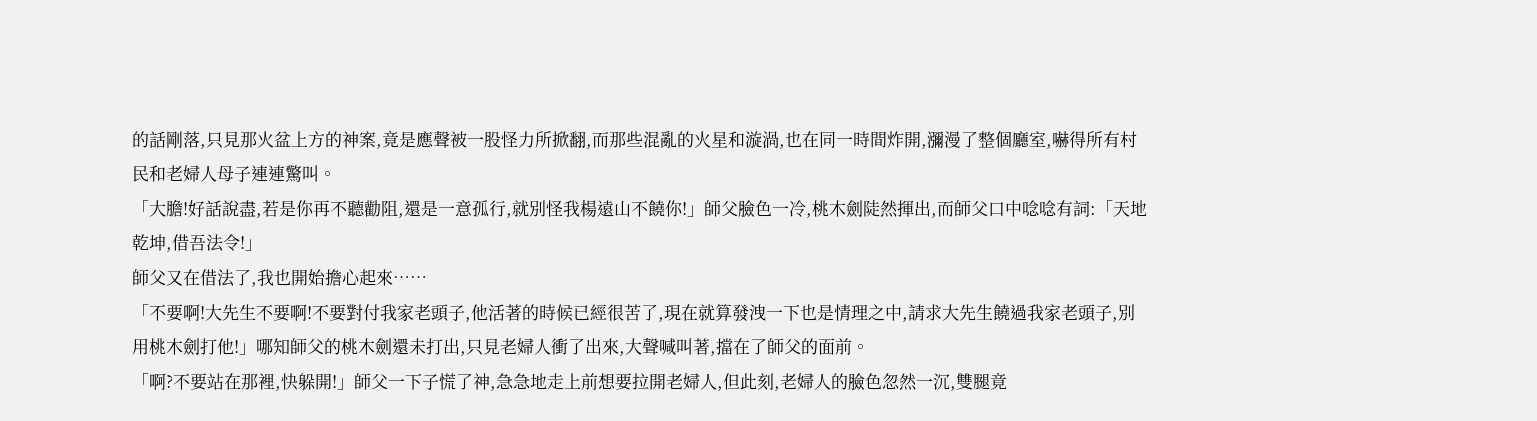的話剛落,只見那火盆上方的神案,竟是應聲被一股怪力所掀翻,而那些混亂的火星和漩渦,也在同一時間炸開,瀰漫了整個廳室,嚇得所有村民和老婦人母子連連驚叫。
「大膽!好話說盡,若是你再不聽勸阻,還是一意孤行,就別怪我楊遠山不饒你!」師父臉色一冷,桃木劍陡然揮出,而師父口中唸唸有詞:「天地乾坤,借吾法令!」
師父又在借法了,我也開始擔心起來……
「不要啊!大先生不要啊!不要對付我家老頭子,他活著的時候已經很苦了,現在就算發洩一下也是情理之中,請求大先生饒過我家老頭子,別用桃木劍打他!」哪知師父的桃木劍還未打出,只見老婦人衝了出來,大聲喊叫著,擋在了師父的面前。
「啊?不要站在那裡,快躲開!」師父一下子慌了神,急急地走上前想要拉開老婦人,但此刻,老婦人的臉色忽然一沉,雙腿竟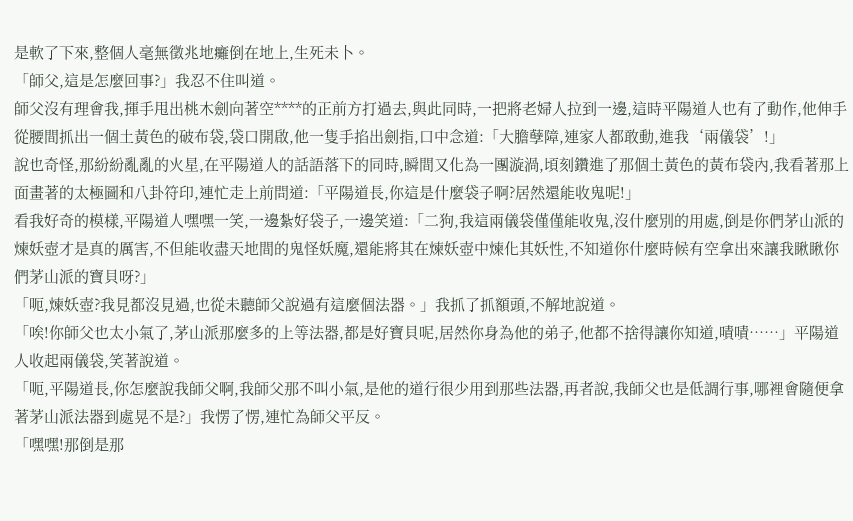是軟了下來,整個人毫無徵兆地癱倒在地上,生死未卜。
「師父,這是怎麼回事?」我忍不住叫道。
師父沒有理會我,揮手甩出桃木劍向著空****的正前方打過去,與此同時,一把將老婦人拉到一邊,這時平陽道人也有了動作,他伸手從腰間抓出一個土黃色的破布袋,袋口開啟,他一隻手掐出劍指,口中念道:「大膽孽障,連家人都敢動,進我‘兩儀袋’!」
說也奇怪,那紛紛亂亂的火星,在平陽道人的話語落下的同時,瞬間又化為一團漩渦,頃刻鑽進了那個土黃色的黃布袋內,我看著那上面畫著的太極圖和八卦符印,連忙走上前問道:「平陽道長,你這是什麼袋子啊?居然還能收鬼呢!」
看我好奇的模樣,平陽道人嘿嘿一笑,一邊紮好袋子,一邊笑道:「二狗,我這兩儀袋僅僅能收鬼,沒什麼別的用處,倒是你們茅山派的煉妖壺才是真的厲害,不但能收盡天地間的鬼怪妖魔,還能將其在煉妖壺中煉化其妖性,不知道你什麼時候有空拿出來讓我瞅瞅你們茅山派的寶貝呀?」
「呃,煉妖壺?我見都沒見過,也從未聽師父說過有這麼個法器。」我抓了抓額頭,不解地說道。
「唉!你師父也太小氣了,茅山派那麼多的上等法器,都是好寶貝呢,居然你身為他的弟子,他都不捨得讓你知道,嘖嘖……」平陽道人收起兩儀袋,笑著說道。
「呃,平陽道長,你怎麼說我師父啊,我師父那不叫小氣,是他的道行很少用到那些法器,再者說,我師父也是低調行事,哪裡會隨便拿著茅山派法器到處晃不是?」我愣了愣,連忙為師父平反。
「嘿嘿!那倒是那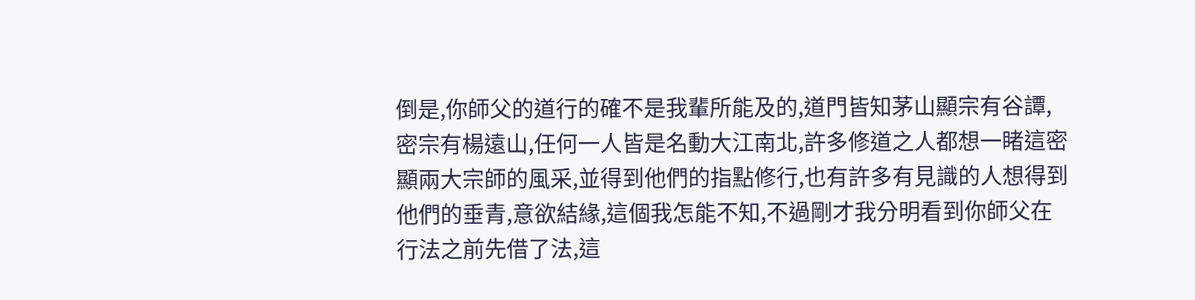倒是,你師父的道行的確不是我輩所能及的,道門皆知茅山顯宗有谷譚,密宗有楊遠山,任何一人皆是名動大江南北,許多修道之人都想一睹這密顯兩大宗師的風采,並得到他們的指點修行,也有許多有見識的人想得到他們的垂青,意欲結緣,這個我怎能不知,不過剛才我分明看到你師父在行法之前先借了法,這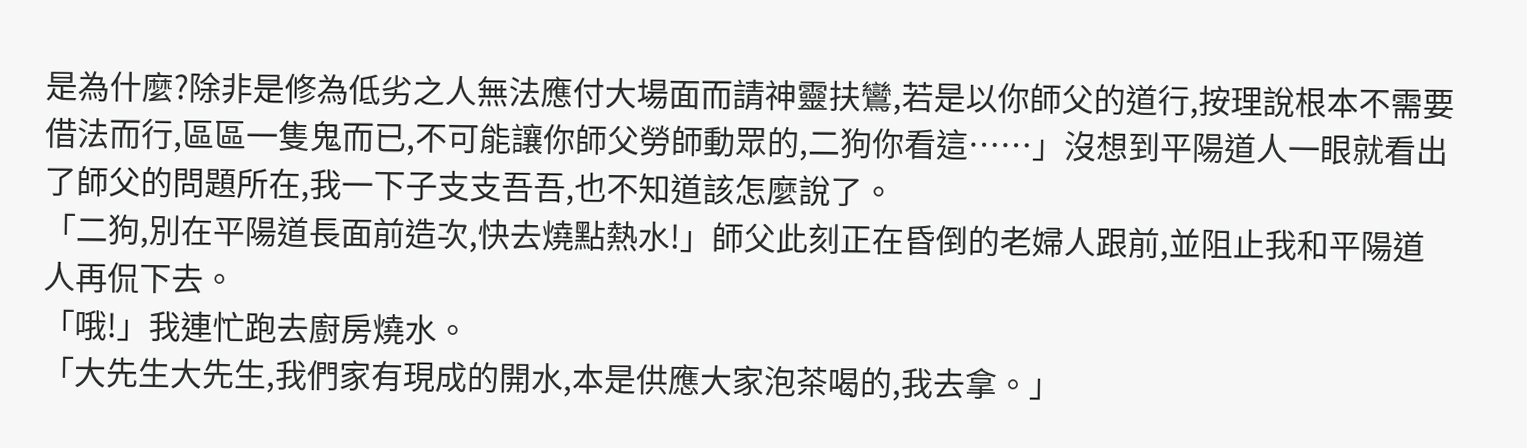是為什麼?除非是修為低劣之人無法應付大場面而請神靈扶鸞,若是以你師父的道行,按理說根本不需要借法而行,區區一隻鬼而已,不可能讓你師父勞師動眾的,二狗你看這……」沒想到平陽道人一眼就看出了師父的問題所在,我一下子支支吾吾,也不知道該怎麼說了。
「二狗,別在平陽道長面前造次,快去燒點熱水!」師父此刻正在昏倒的老婦人跟前,並阻止我和平陽道人再侃下去。
「哦!」我連忙跑去廚房燒水。
「大先生大先生,我們家有現成的開水,本是供應大家泡茶喝的,我去拿。」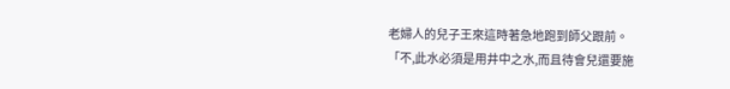老婦人的兒子王來這時著急地跑到師父跟前。
「不,此水必須是用井中之水,而且待會兒還要施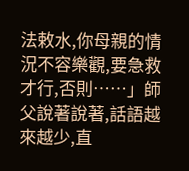法敕水,你母親的情況不容樂觀,要急救才行,否則……」師父說著說著,話語越來越少,直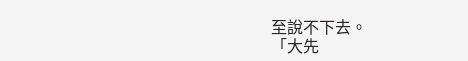至說不下去。
「大先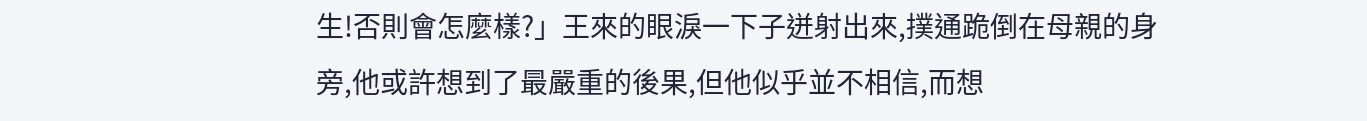生!否則會怎麼樣?」王來的眼淚一下子迸射出來,撲通跪倒在母親的身旁,他或許想到了最嚴重的後果,但他似乎並不相信,而想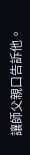讓師父親口告訴他。